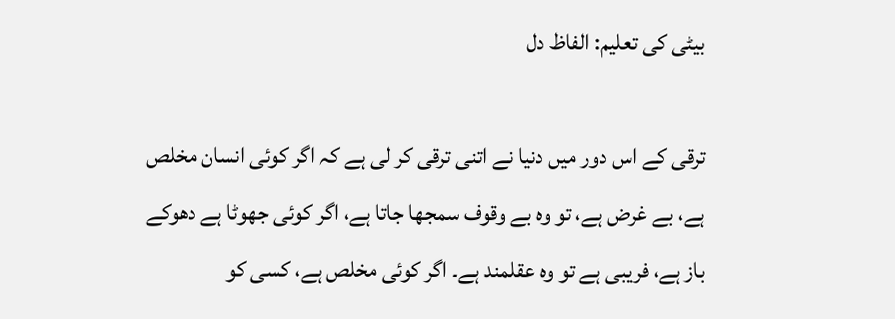بیٹی کی تعلیم: الفاظ دل

ترقی کے اس دور میں دنیا نے اتنی ترقی کر لی ہے کہ اگر کوئی انسان مخلص ہے، بے غرض ہے، تو وہ بے وقوف سمجھا جاتا ہے، اگر کوئی جھوٹا ہے دھوکے باز ہے، فریبی ہے تو وہ عقلمند ہے۔ اگر کوئی مخلص ہے، کسی کو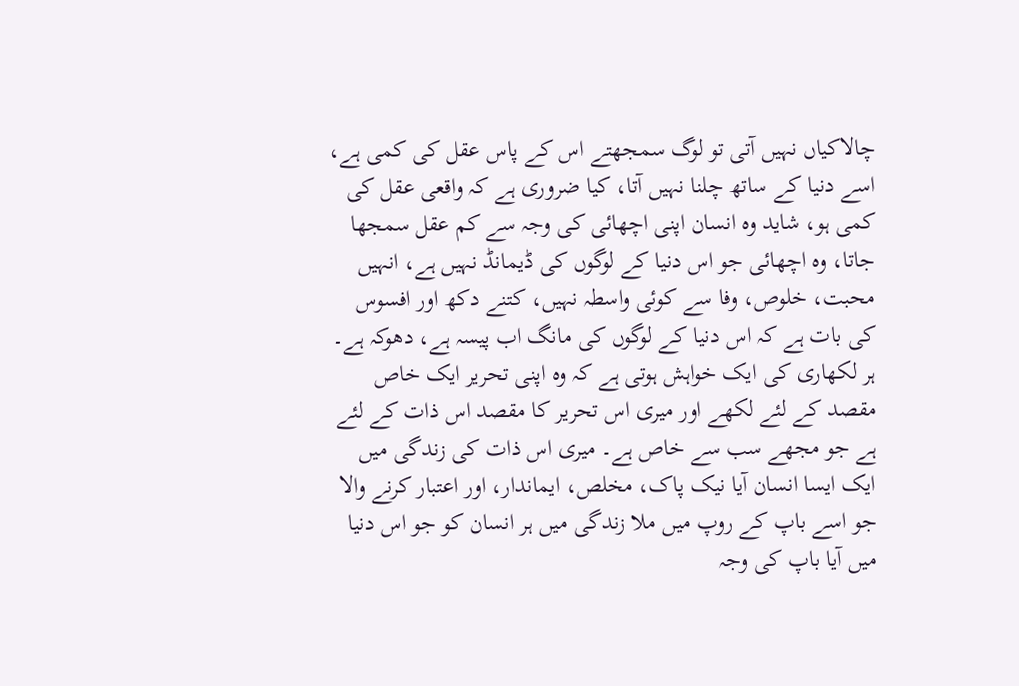چالاکیاں نہیں آتی تو لوگ سمجھتے اس کے پاس عقل کی کمی ہے، اسے دنیا کے ساتھ چلنا نہیں آتا، کیا ضروری ہے کہ واقعی عقل کی کمی ہو، شاید وہ انسان اپنی اچھائی کی وجہ سے کم عقل سمجھا جاتا، وہ اچھائی جو اس دنیا کے لوگوں کی ڈیمانڈ نہیں ہے، انہیں محبت، خلوص، وفا سے کوئی واسطہ نہیں، کتنے دکھ اور افسوس کی بات ہے کہ اس دنیا کے لوگوں کی مانگ اب پیسہ ہے، دھوکہ ہے۔
ہر لکھاری کی ایک خواہش ہوتی ہے کہ وہ اپنی تحریر ایک خاص مقصد کے لئے لکھے اور میری اس تحریر کا مقصد اس ذات کے لئے ہے جو مجھے سب سے خاص ہے۔ میری اس ذات کی زندگی میں ایک ایسا انسان آیا نیک پاک، مخلص، ایماندار، اور اعتبار کرنے والا جو اسے باپ کے روپ میں ملا زندگی میں ہر انسان کو جو اس دنیا میں آیا باپ کی وجہ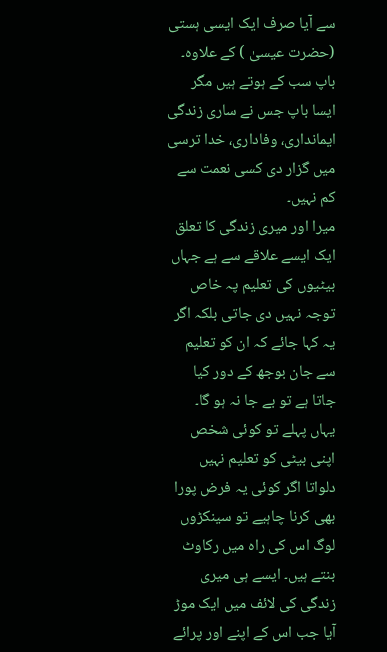سے آیا صرف ایک ایسی ہستی (حضرت عیسیٰ ) کے علاوہ۔ باپ سب کے ہوتے ہیں مگر ایسا باپ جس نے ساری زندگی ایمانداری، وفاداری، خدا ترسی میں گزار دی کسی نعمت سے کم نہیں۔
میرا اور میری زندگی کا تعلق ایک ایسے علاقے سے ہے جہاں بیٹیوں کی تعلیم پہ خاص توجہ نہیں دی جاتی بلکہ اگر یہ کہا جائے کہ ان کو تعلیم سے جان بوجھ کے دور کیا جاتا ہے تو بے جا نہ ہو گا۔ یہاں پہلے تو کوئی شخص اپنی بیٹی کو تعلیم نہیں دلواتا اگر کوئی یہ فرض پورا بھی کرنا چاہیے تو سینکڑوں لوگ اس کی راہ میں رکاوٹ بنتے ہیں۔ ایسے ہی میری زندگی کی لائف میں ایک موڑ آیا جب اس کے اپنے اور پرائے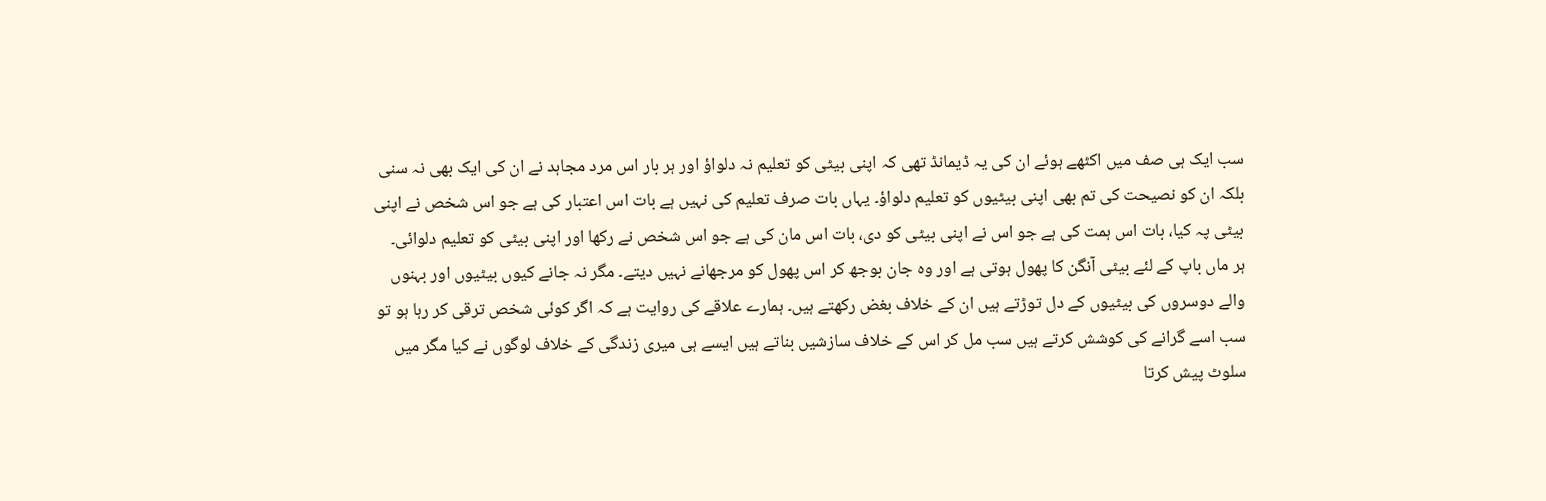سب ایک ہی صف میں اکٹھے ہوئے ان کی یہ ڈیمانڈ تھی کہ اپنی بیٹی کو تعلیم نہ دلواؤ اور ہر بار اس مرد مجاہد نے ان کی ایک بھی نہ سنی بلکہ ان کو نصیحت کی تم بھی اپنی بیٹیوں کو تعلیم دلواؤ۔ یہاں بات صرف تعلیم کی نہیں ہے بات اس اعتبار کی ہے جو اس شخص نے اپنی بیٹی پہ کیا، بات اس ہمت کی ہے جو اس نے اپنی بیٹی کو دی، بات اس مان کی ہے جو اس شخص نے رکھا اور اپنی بیٹی کو تعلیم دلوائی۔
ہر ماں باپ کے لئے بیٹی آنگن کا پھول ہوتی ہے اور وہ جان بوجھ کر اس پھول کو مرجھانے نہیں دیتے۔ مگر نہ جانے کیوں بیٹیوں اور بہنوں والے دوسروں کی بیٹیوں کے دل توڑتے ہیں ان کے خلاف بغض رکھتے ہیں۔ ہمارے علاقے کی روایت ہے کہ اگر کوئی شخص ترقی کر رہا ہو تو سب اسے گرانے کی کوشش کرتے ہیں سب مل کر اس کے خلاف سازشیں بناتے ہیں ایسے ہی میری زندگی کے خلاف لوگوں نے کیا مگر میں سلوٹ پیش کرتا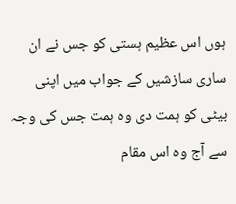ہوں اس عظیم ہستی کو جس نے ان ساری سازشیں کے جواب میں اپنی بیٹی کو ہمت دی وہ ہمت جس کی وجہ سے آج وہ اس مقام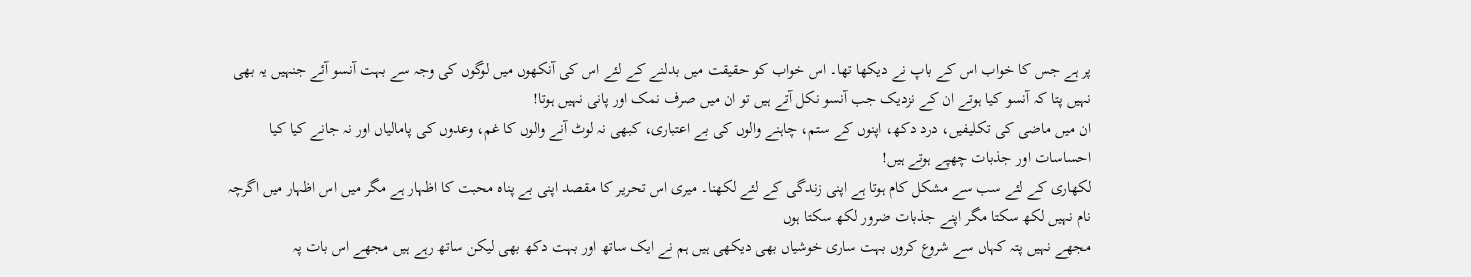پر ہے جس کا خواب اس کے باپ نے دیکھا تھا۔ اس خواب کو حقیقت میں بدلنے کے لئے اس کی آنکھوں میں لوگوں کی وجہ سے بہت آنسو آئے جنہیں یہ بھی نہیں پتا کہ آنسو کیا ہوتے ان کے نزدیک جب آنسو نکل آتے ہیں تو ان میں صرف نمک اور پانی نہیں ہوتا!
ان میں ماضی کی تکلیفیں، درد دکھ، اپنوں کے ستم، چاہنے والوں کی بے اعتباری، کبھی نہ لوٹ آنے والوں کا غم، وعدوں کی پامالیاں اور نہ جانے کیا کیا احساسات اور جذبات چھپے ہوتے ہیں!
لکھاری کے لئے سب سے مشکل کام ہوتا ہے اپنی زندگی کے لئے لکھنا۔ میری اس تحریر کا مقصد اپنی بے پناہ محبت کا اظہار ہے مگر میں اس اظہار میں اگرچہ نام نہیں لکھ سکتا مگر اپنے جذبات ضرور لکھ سکتا ہوں
مجھے نہیں پتہ کہاں سے شروع کروں بہت ساری خوشیاں بھی دیکھی ہیں ہم نے ایک ساتھ اور بہت دکھ بھی لیکن ساتھ رہے ہیں مجھے اس بات پہ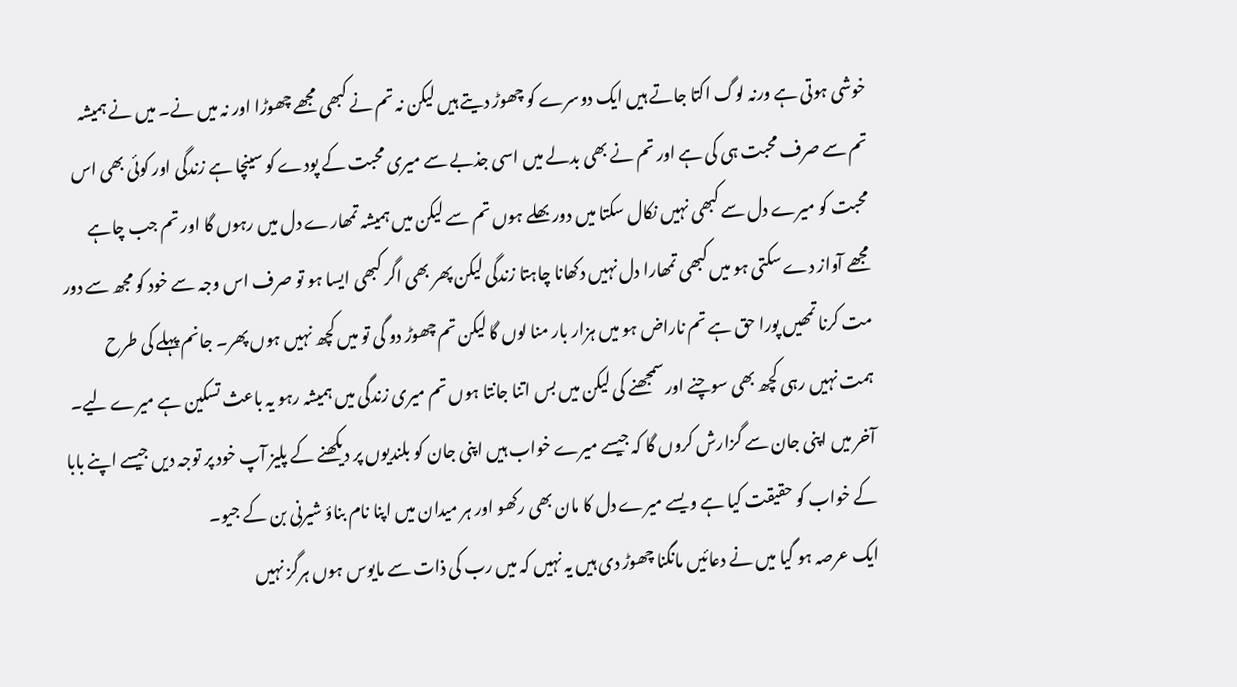خوشی ہوتی ہے ورنہ لوگ اکتا جاتے ہیں ایک دوسرے کو چھوڑ دیتے ہیں لیکن نہ تم نے کبھی مجھے چھوڑا اور نہ میں نے۔ میں نے ہمیشہ تم سے صرف محبت ہی کی ہے اور تم نے بھی بدلے میں اسی جذبے سے میری محبت کے پودے کو سینچا ہے زندگی اور کوئی بھی اس محبت کو میرے دل سے کبھی نہیں نکال سکتا میں دور بھلے ہوں تم سے لیکن میں ہمیشہ تمھارے دل میں رہوں گا اور تم جب چاہے مجھے آواز دے سکتی ہو میں کبھی تمھارا دل نہیں دکھانا چاہتا زندگی لیکن پھر بھی اگر کبھی ایسا ہو تو صرف اس وجہ سے خود کو مجھ سے دور مت کرنا تمھیں پورا حق ہے تم ناراض ہو میں ہزار بار منا لوں گا لیکن تم چھوڑ دو گی تو میں کچھ نہیں ہوں پھر۔ جانم پہلے کی طرح ہمت نہیں رہی کچھ بھی سوچنے اور سمجھنے کی لیکن میں بس اتنا جانتا ہوں تم میری زندگی میں ہمیشہ رہو یہ باعث تسکین ہے میرے لیے۔
آخر میں اپنی جان سے گزارش کروں گا کہ جیسے میرے خواب ہیں اپنی جان کو بلندیوں پر دیکھنے کے پلیز آپ خود پر توجہ دیں جیسے اپنے بابا کے خواب کو حقیقت کیا ہے ویسے میرے دل کا مان بھی رکھو اور ہر میدان میں اپنا نام بناؤ شیرنی بن کے جیو۔
ایک عرصہ ہو گیا میں نے دعائیں مانگنا چھوڑ دی ہیں یہ نہیں کہ میں رب کی ذات سے مایوس ہوں ہرگز نہیں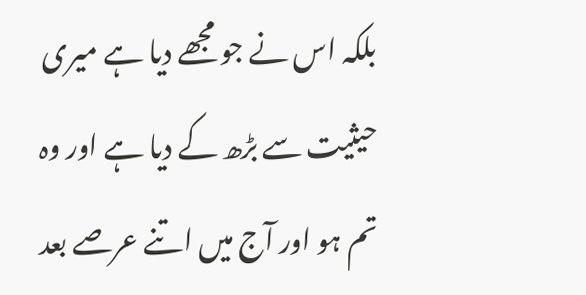بلکہ اس نے جو مجھے دیا ہے میری حیثیت سے بڑھ کے دیا ہے اور وہ تم ہو اور آج میں اتنے عرصے بعد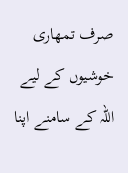صرف تمھاری خوشیوں کے لیے اللہ کے سامنے اپنا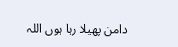دامن پھیلا رہا ہوں اللہ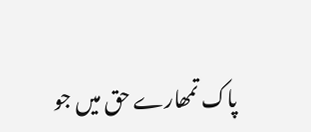پاک تمھارے حق میں جو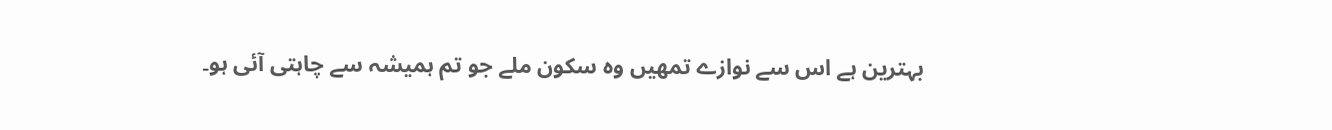بہترین ہے اس سے نوازے تمھیں وہ سکون ملے جو تم ہمیشہ سے چاہتی آئی ہو۔